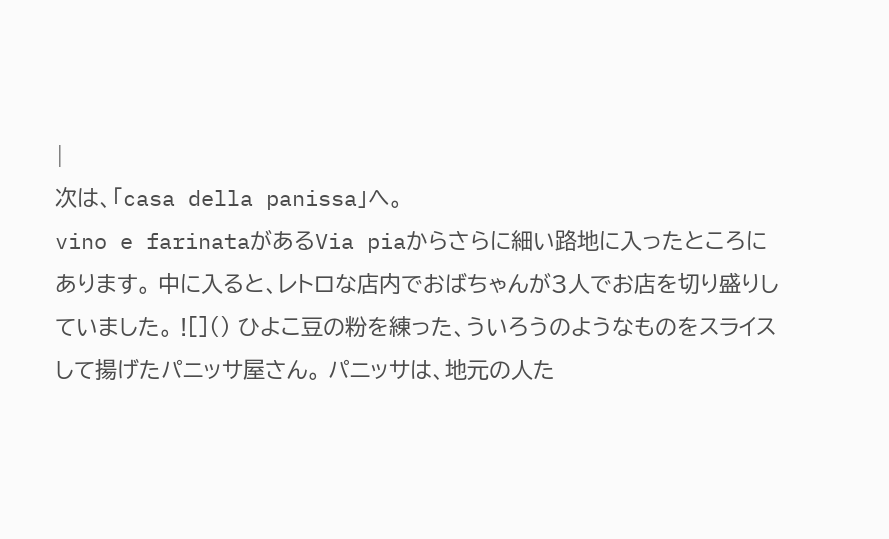|
次は、「casa della panissa」へ。
vino e farinataがあるVia piaからさらに細い路地に入ったところにあります。 中に入ると、レトロな店内でおばちゃんが3人でお店を切り盛りしていました。 ![]() ひよこ豆の粉を練った、ういろうのようなものをスライスして揚げたパニッサ屋さん。 パニッサは、地元の人た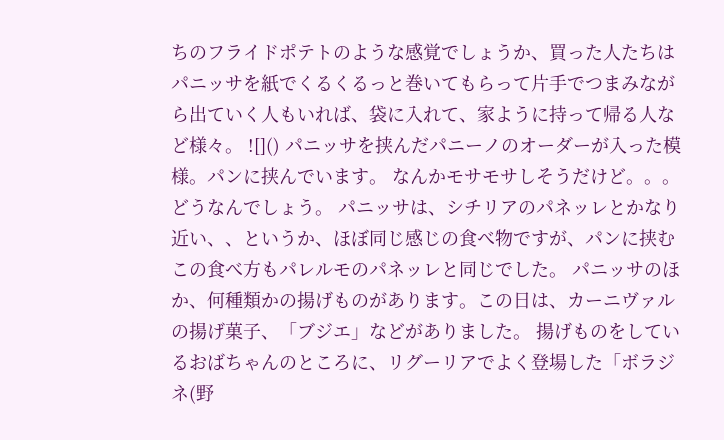ちのフライドポテトのような感覚でしょうか、買った人たちはパニッサを紙でくるくるっと巻いてもらって片手でつまみながら出ていく人もいれば、袋に入れて、家ように持って帰る人など様々。 ![]() パニッサを挟んだパニーノのオーダーが入った模様。パンに挟んでいます。 なんかモサモサしそうだけど。。。どうなんでしょう。 パニッサは、シチリアのパネッレとかなり近い、、というか、ほぼ同じ感じの食べ物ですが、パンに挟むこの食べ方もパレルモのパネッレと同じでした。 パニッサのほか、何種類かの揚げものがあります。この日は、カーニヴァルの揚げ菓子、「ブジエ」などがありました。 揚げものをしているおばちゃんのところに、リグーリアでよく登場した「ボラジネ(野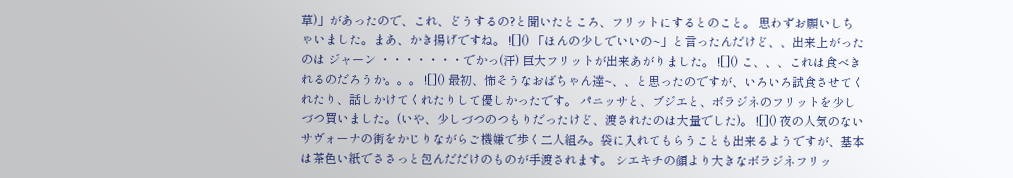草)」があったので、これ、どうするの?と聞いたところ、フリットにするとのこと。 思わずお願いしちゃいました。まあ、かき揚げですね。 ![]() 「ほんの少しでいいの~」と言ったんだけど、、出来上がったのは ジャーン ・・・・・・・でかっ(汗) 巨大フリットが出来あがりました。 ![]() こ、、、これは食べきれるのだろうか。。。 ![]() 最初、怖そうなおばちゃん達~、、と思ったのですが、いろいろ試食させてくれたり、話しかけてくれたりして優しかったです。 パニッサと、ブジエと、ボラジネのフリットを少しづつ買いました。(いや、少しづつのつもりだったけど、渡されたのは大量でした)。 ![]() 夜の人気のないサヴォーナの街をかじりながらご機嫌で歩く二人組み。袋に入れてもらうことも出来るようですが、基本は茶色い紙でささっと包んだだけのものが手渡されます。 シエキチの顔より大きなボラジネフリッ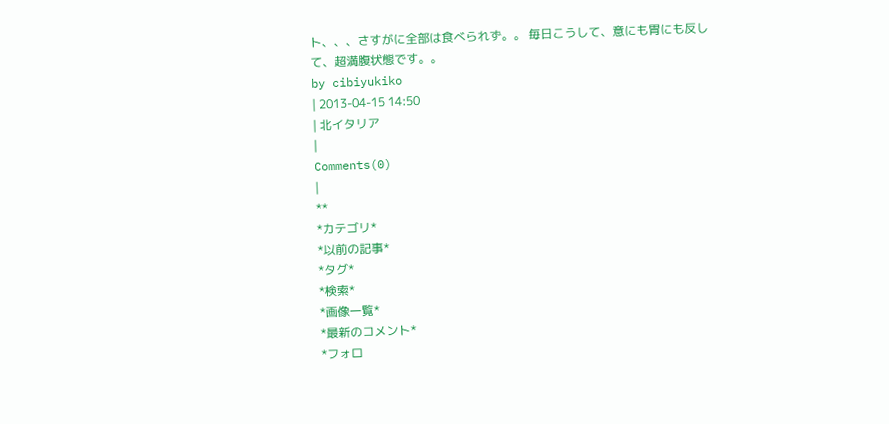ト、、、さすがに全部は食べられず。。 毎日こうして、意にも胃にも反して、超満腹状態です。。
by cibiyukiko
| 2013-04-15 14:50
| 北イタリア
|
Comments(0)
|
**
*カテゴリ*
*以前の記事*
*タグ*
*検索*
*画像一覧*
*最新のコメント*
*フォロ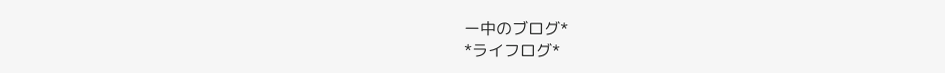ー中のブログ*
*ライフログ*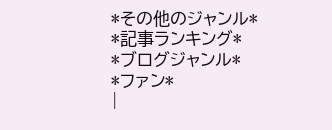*その他のジャンル*
*記事ランキング*
*ブログジャンル*
*ファン*
|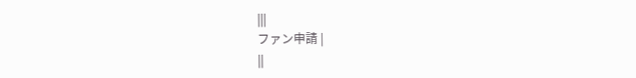|||
ファン申請 |
||